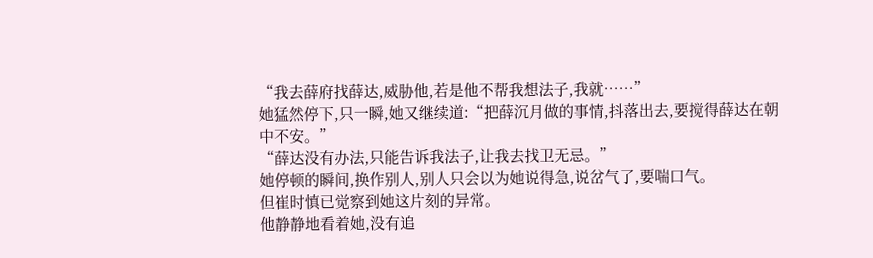“我去薛府找薛达,威胁他,若是他不帮我想法子,我就……”
她猛然停下,只一瞬,她又继续道:“把薛沉月做的事情,抖落出去,要搅得薛达在朝中不安。”
“薛达没有办法,只能告诉我法子,让我去找卫无忌。”
她停顿的瞬间,换作别人,别人只会以为她说得急,说岔气了,要喘口气。
但崔时慎已觉察到她这片刻的异常。
他静静地看着她,没有追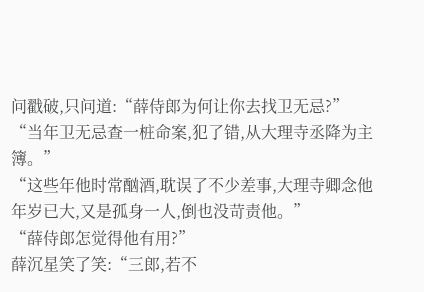问戳破,只问道:“薛侍郎为何让你去找卫无忌?”
“当年卫无忌查一桩命案,犯了错,从大理寺丞降为主簿。”
“这些年他时常酗酒,耽误了不少差事,大理寺卿念他年岁已大,又是孤身一人,倒也没苛责他。”
“薛侍郎怎觉得他有用?”
薛沉星笑了笑:“三郎,若不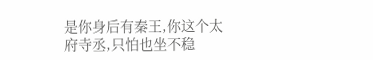是你身后有秦王,你这个太府寺丞,只怕也坐不稳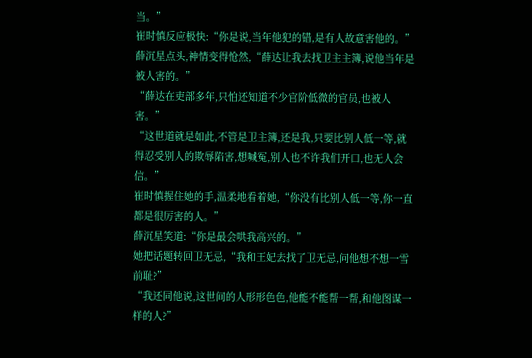当。”
崔时慎反应极快:“你是说,当年他犯的错,是有人故意害他的。”
薛沉星点头,神情变得怆然,“薛达让我去找卫主主簿,说他当年是被人害的。”
“薛达在吏部多年,只怕还知道不少官阶低微的官员,也被人害。”
“这世道就是如此,不管是卫主簿,还是我,只要比别人低一等,就得忍受别人的欺辱陷害,想喊冤,别人也不许我们开口,也无人会信。”
崔时慎握住她的手,温柔地看着她,“你没有比别人低一等,你一直都是很厉害的人。”
薛沉星笑道:“你是最会哄我高兴的。”
她把话题转回卫无忌,“我和王妃去找了卫无忌,问他想不想一雪前耻?”
“我还同他说,这世间的人形形色色,他能不能帮一帮,和他图谋一样的人?”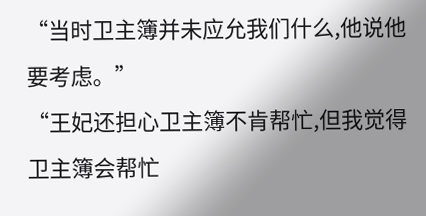“当时卫主簿并未应允我们什么,他说他要考虑。”
“王妃还担心卫主簿不肯帮忙,但我觉得卫主簿会帮忙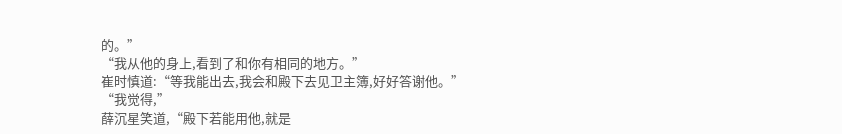的。”
“我从他的身上,看到了和你有相同的地方。”
崔时慎道:“等我能出去,我会和殿下去见卫主簿,好好答谢他。”
“我觉得,”
薛沉星笑道,“殿下若能用他,就是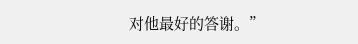对他最好的答谢。”